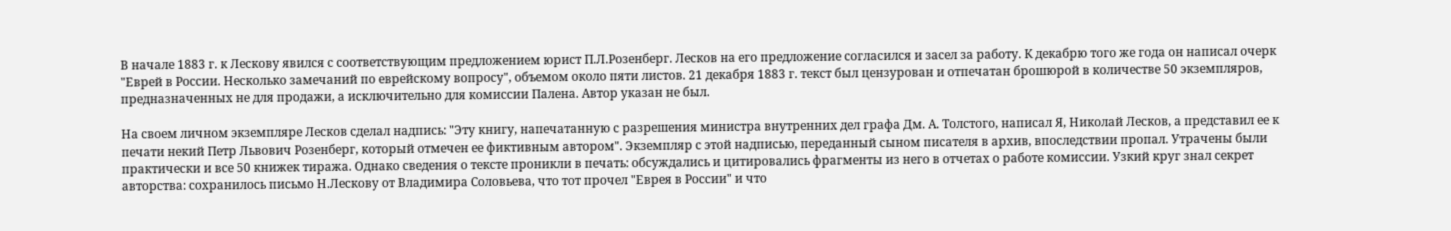В начале 1883 г. к Лескову явился с соответствующим предложением юрист П.Л.Розенберг. Лесков на его предложение согласился и засел за работу. К декабрю того же года он написал очерк "Еврей в России. Несколько замечаний по еврейскому вопросу", объемом около пяти листов. 21 декабря 1883 г. текст был цензурован и отпечатан брошюрой в количестве 50 экземпляров, предназначенных не для продажи, а исключительно для комиссии Палена. Автор указан не был.

На своем личном экземпляре Лесков сделал надпись: "Эту книгу, напечатанную с разрешения министра внутренних дел графа Дм. А. Толстого, написал Я, Николай Лесков, а представил ее к печати некий Петр Львович Розенберг, который отмечен ее фиктивным автором". Экземпляр с этой надписью, переданный сыном писателя в архив, впоследствии пропал. Утрачены были практически и все 50 книжек тиража. Однако сведения о тексте проникли в печать: обсуждались и цитировались фрагменты из него в отчетах о работе комиссии. Узкий круг знал секрет авторства: сохранилось письмо Н.Лескову от Владимира Соловьева, что тот прочел "Еврея в России" и что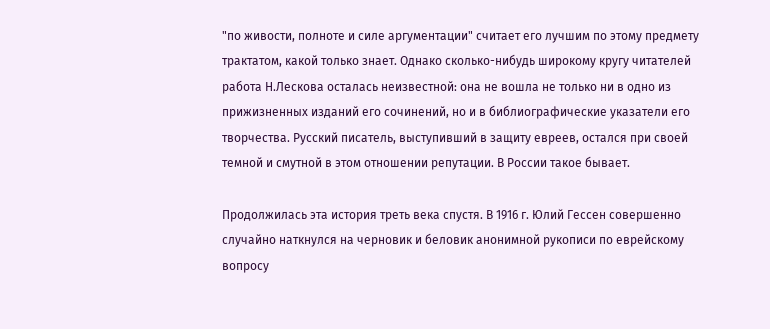"по живости, полноте и силе аргументации" считает его лучшим по этому предмету трактатом, какой только знает. Однако сколько-нибудь широкому кругу читателей работа Н.Лескова осталась неизвестной: она не вошла не только ни в одно из прижизненных изданий его сочинений, но и в библиографические указатели его творчества. Русский писатель, выступивший в защиту евреев, остался при своей темной и смутной в этом отношении репутации. В России такое бывает.

Продолжилась эта история треть века спустя. В 1916 г. Юлий Гессен совершенно случайно наткнулся на черновик и беловик анонимной рукописи по еврейскому вопросу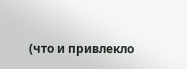(что и привлекло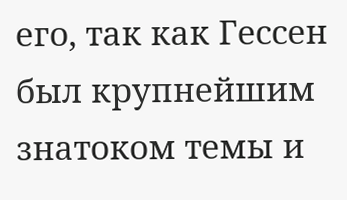его, так как Гессен был крупнейшим знатоком темы и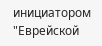инициатором "Еврейской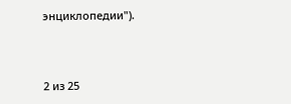энциклопедии").



2 из 25